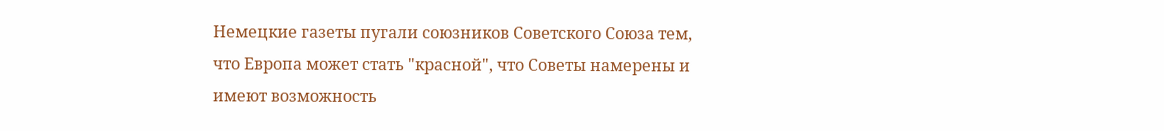Немецкие газеты пугали союзников Советского Союза тем, что Европа может стать "красной", что Советы намерены и имеют возможность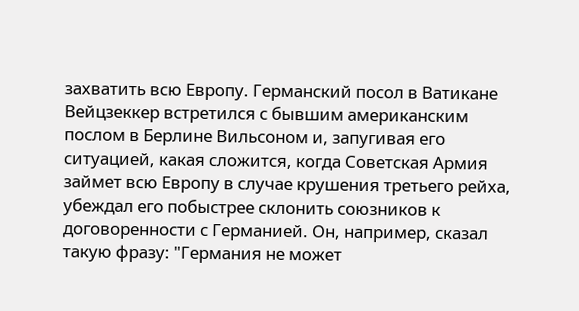захватить всю Европу. Германский посол в Ватикане Вейцзеккер встретился с бывшим американским послом в Берлине Вильсоном и, запугивая его ситуацией, какая сложится, когда Советская Армия займет всю Европу в случае крушения третьего рейха, убеждал его побыстрее склонить союзников к договоренности с Германией. Он, например, сказал такую фразу: "Германия не может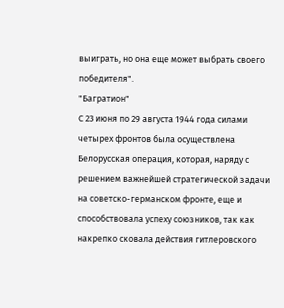выиграть, но она еще может выбрать своего победителя".
"Багратион"
С 23 июня по 29 августа 1944 года силами четырех фронтов была осуществлена Белорусская операция, которая, наряду с решением важнейшей стратегической задачи на советско-германском фронте, еще и способствовала успеху союзников, так как накрепко сковала действия гитлеровского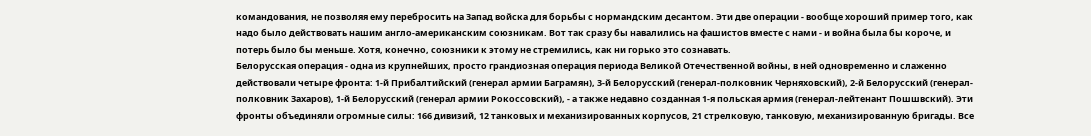командования, не позволяя ему перебросить на Запад войска для борьбы с нормандским десантом. Эти две операции - вообще хороший пример того, как надо было действовать нашим англо-американским союзникам. Вот так сразу бы навалились на фашистов вместе с нами - и война была бы короче, и потерь было бы меньше. Хотя, конечно, союзники к этому не стремились, как ни горько это сознавать.
Белорусская операция - одна из крупнейших, просто грандиозная операция периода Великой Отечественной войны, в ней одновременно и слаженно действовали четыре фронта: 1-й Прибалтийский (генерал армии Баграмян), 3-й Белорусский (генерал-полковник Черняховский), 2-й Белорусский (генерал-полковник Захаров), 1-й Белорусский (генерал армии Рокоссовский), - а также недавно созданная 1-я польская армия (генерал-лейтенант Пошшвский). Эти фронты объединяли огромные силы: 166 дивизий, 12 танковых и механизированных корпусов, 21 стрелковую, танковую, механизированную бригады. Все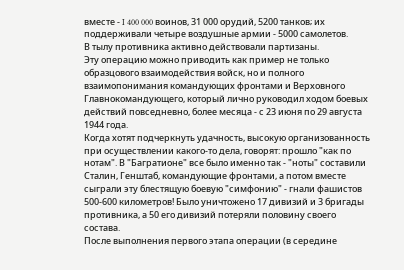вместе - I 400 000 воинов, 31 000 орудий, 5200 танков; их поддерживали четыре воздушные армии - 5000 самолетов.
В тылу противника активно действовали партизаны.
Эту операцию можно приводить как пример не только образцового взаимодействия войск, но и полного взаимопонимания командующих фронтами и Верховного Главнокомандующего, который лично руководил ходом боевых действий повседневно, более месяца - с 23 июня по 29 августа 1944 года.
Когда хотят подчеркнуть удачность, высокую организованность при осуществлении какого-то дела, говорят: прошло "как по нотам". В "Багратионе" все было именно так - "ноты" составили Сталин, Генштаб, командующие фронтами, а потом вместе сыграли эту блестящую боевую "симфонию" - гнали фашистов 500-600 километров! Было уничтожено 17 дивизий и 3 бригады противника, а 50 его дивизий потеряли половину своего состава.
После выполнения первого этапа операции (в середине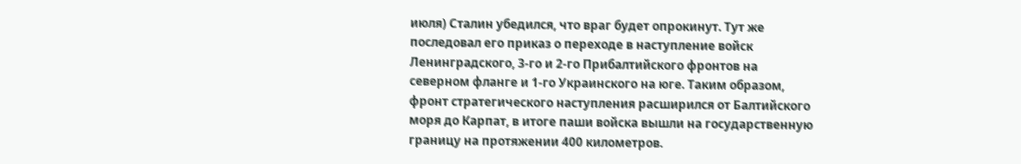июля) Сталин убедился, что враг будет опрокинут. Тут же последовал его приказ о переходе в наступление войск Ленинградского, 3-го и 2-го Прибалтийского фронтов на северном фланге и 1-го Украинского на юге. Таким образом, фронт стратегического наступления расширился от Балтийского моря до Карпат, в итоге паши войска вышли на государственную границу на протяжении 400 километров.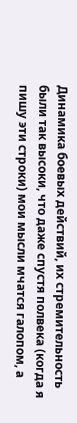Динамика боевых действий, их стремительность были так высоки, что даже спустя полвека (когда я пишу эти строки) мои мысли мчатся галопом, а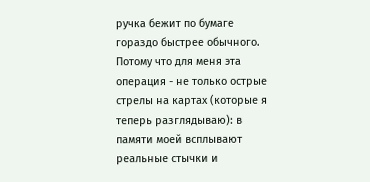ручка бежит по бумаге гораздо быстрее обычного. Потому что для меня эта операция - не только острые стрелы на картах (которые я теперь разглядываю): в памяти моей всплывают реальные стычки и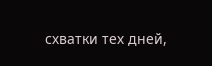схватки тех дней,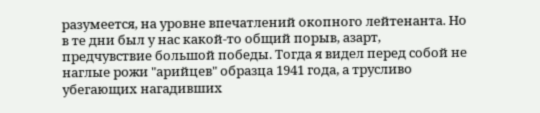разумеется, на уровне впечатлений окопного лейтенанта. Но в те дни был у нас какой-то общий порыв, азарт, предчувствие большой победы. Тогда я видел перед собой не наглые рожи "арийцев" образца 1941 года, а трусливо убегающих нагадивших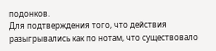подонков.
Для подтверждения того, что действия разыгрывались как по нотам, что существовало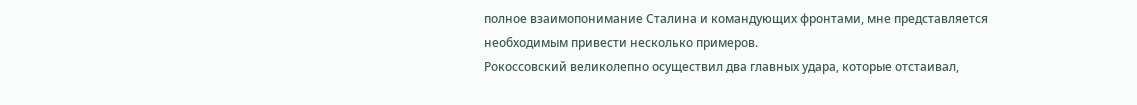полное взаимопонимание Сталина и командующих фронтами, мне представляется необходимым привести несколько примеров.
Рокоссовский великолепно осуществил два главных удара, которые отстаивал,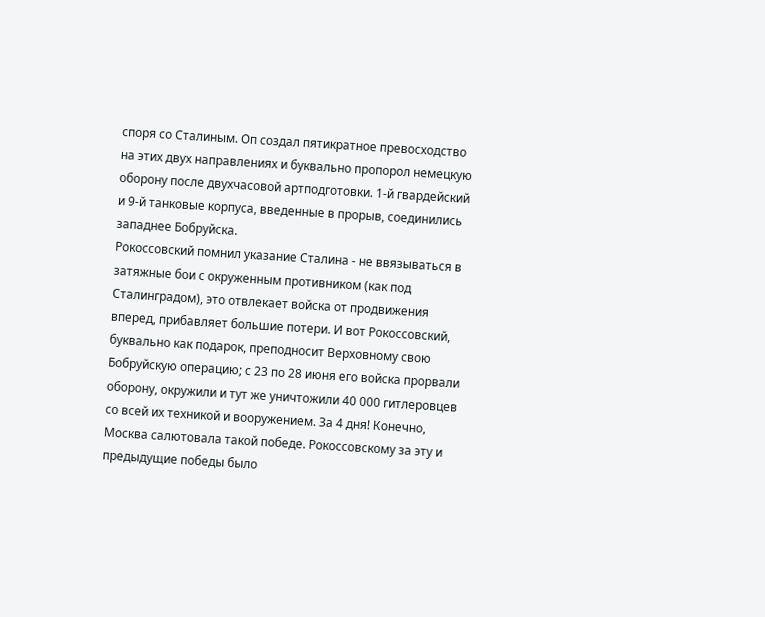споря со Сталиным. Оп создал пятикратное превосходство на этих двух направлениях и буквально пропорол немецкую оборону после двухчасовой артподготовки. 1-й гвардейский и 9-й танковые корпуса, введенные в прорыв, соединились западнее Бобруйска.
Рокоссовский помнил указание Сталина - не ввязываться в затяжные бои с окруженным противником (как под Сталинградом), это отвлекает войска от продвижения вперед, прибавляет большие потери. И вот Рокоссовский, буквально как подарок, преподносит Верховному свою Бобруйскую операцию; с 23 по 28 июня его войска прорвали оборону, окружили и тут же уничтожили 40 000 гитлеровцев со всей их техникой и вооружением. За 4 дня! Конечно, Москва салютовала такой победе. Рокоссовскому за эту и предыдущие победы было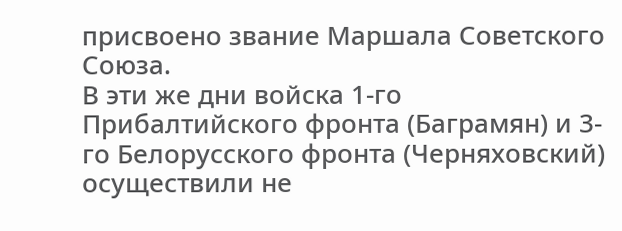присвоено звание Маршала Советского Союза.
В эти же дни войска 1-го Прибалтийского фронта (Баграмян) и 3-го Белорусского фронта (Черняховский) осуществили не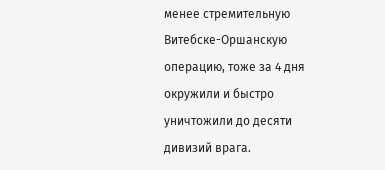менее стремительную Витебске-Оршанскую операцию, тоже за 4 дня окружили и быстро уничтожили до десяти дивизий врага.